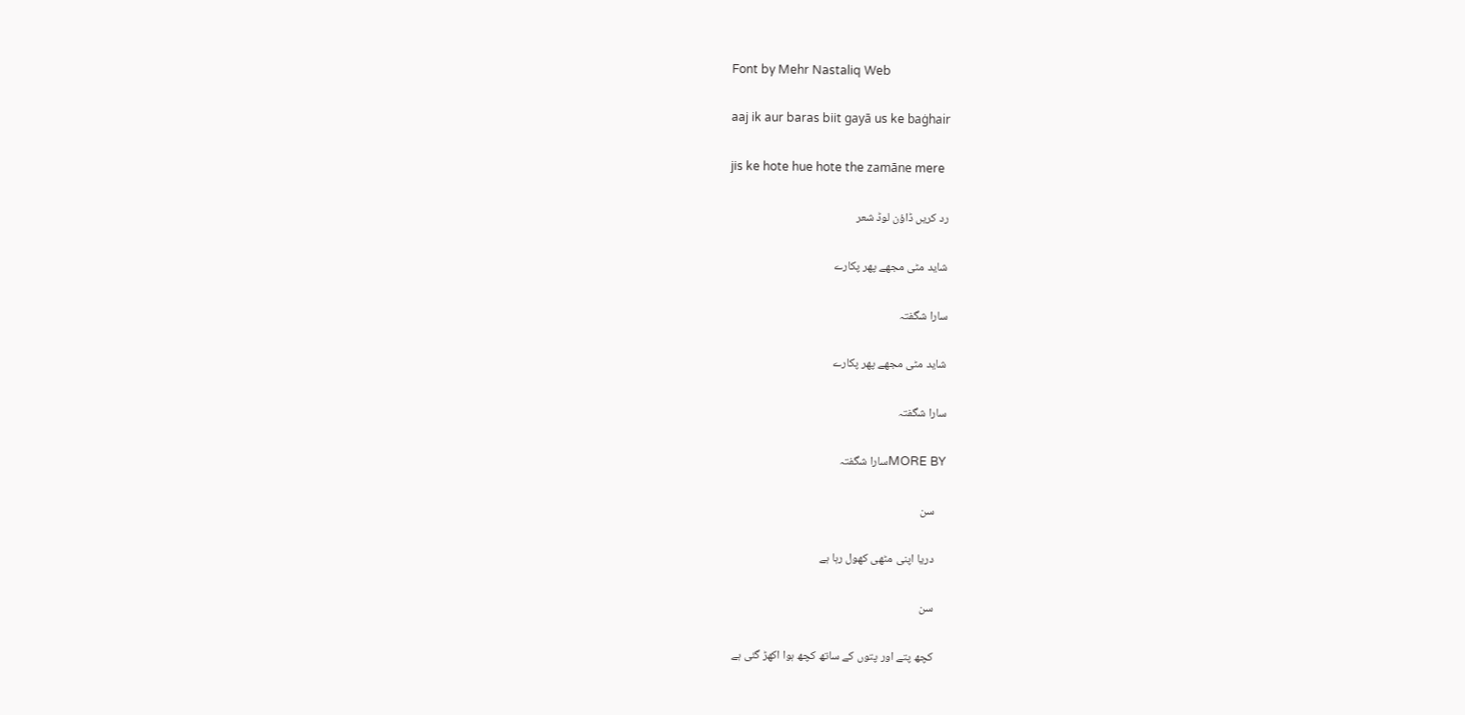Font by Mehr Nastaliq Web

aaj ik aur baras biit gayā us ke baġhair

jis ke hote hue hote the zamāne mere

رد کریں ڈاؤن لوڈ شعر

شاید مٹی مجھے پھر پکارے

سارا شگفتہ

شاید مٹی مجھے پھر پکارے

سارا شگفتہ

MORE BYسارا شگفتہ

    سن

    دریا اپنی مٹھی کھول رہا ہے

    سن

    کچھ پتے اور پتوں کے ساتھ کچھ ہوا اکھڑ گئی ہے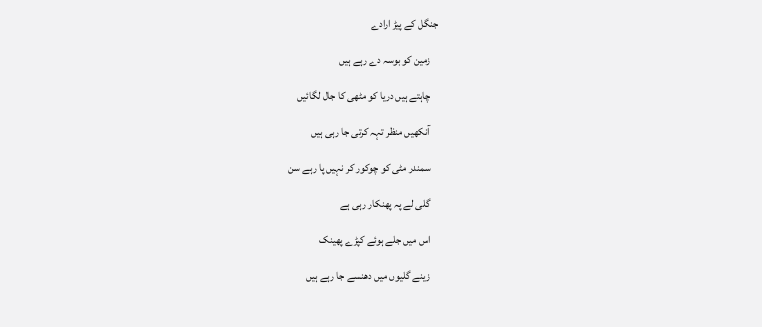جنگل کے پیڑ ارادے

    زمین کو بوسہ دے رہے ہیں

    چاہتے ہیں دریا کو مٹھی کا جال لگائیں

    آنکھیں منظر تہہ کرتی جا رہی ہیں

    سمندر مٹی کو چوکور کر نہیں پا رہے سن

    گلی لے پہ پھنکار رہی ہے

    اس میں جلے ہوئے کپڑے پھینک

    زینے گلیوں میں دھنسے جا رہے ہیں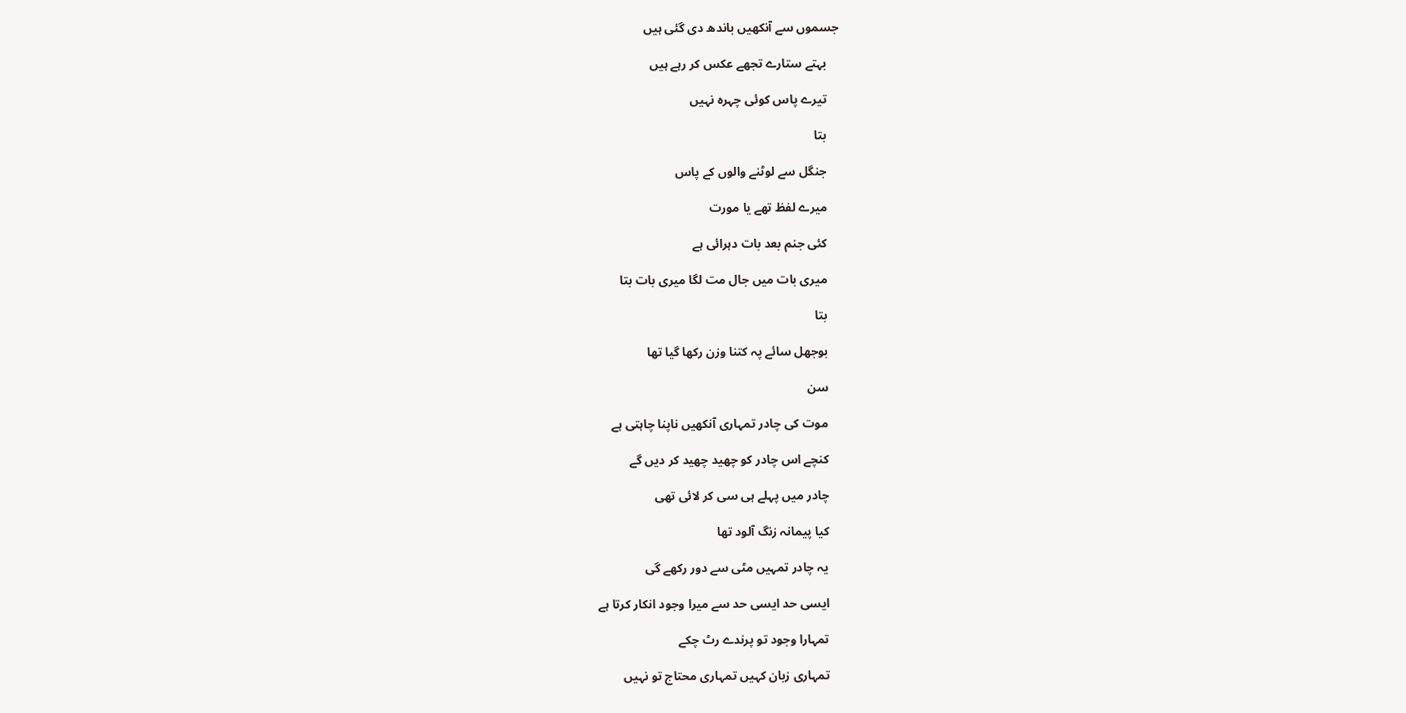جسموں سے آنکھیں باندھ دی گئی ہیں

    بہتے ستارے تجھے عکس کر رہے ہیں

    تیرے پاس کوئی چہرہ نہیں

    بتا

    جنگل سے لوٹنے والوں کے پاس

    میرے لفظ تھے یا مورت

    کئی جنم بعد بات دہرائی ہے

    میری بات میں جال مت لگا میری بات بتا

    بتا

    بوجھل سائے پہ کتنا وزن رکھا گیا تھا

    سن

    موت کی چادر تمہاری آنکھیں ناپنا چاہتی ہے

    کنچے اس چادر کو چھید چھید کر دیں گے

    چادر میں پہلے ہی سی کر لائی تھی

    کیا پیمانہ زنگ آلود تھا

    یہ چادر تمہیں مٹی سے دور رکھے گی

    ایسی حد ایسی حد سے میرا وجود انکار کرتا ہے

    تمہارا وجود تو پرندے رٹ چکے

    تمہاری زبان کہیں تمہاری محتاج تو نہیں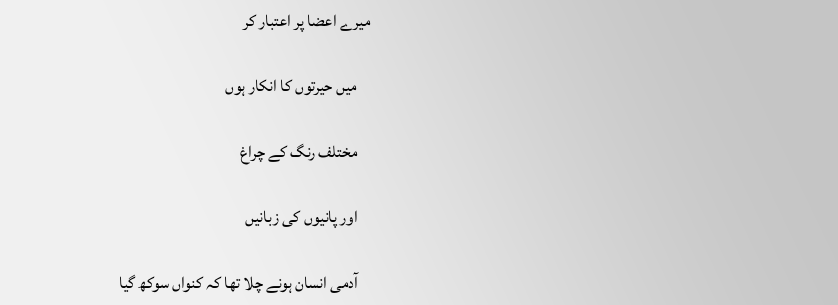میرے اعضا پر اعتبار کر

    میں حیرتوں کا انکار ہوں

    مختلف رنگ کے چراغ

    اور پانیوں کی زبانیں

    آدمی انسان ہونے چلا تھا کہ کنواں سوکھ گیا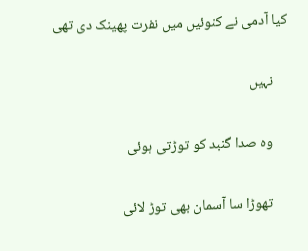کیا آدمی نے کنوئیں میں نفرت پھینک دی تھی

    نہیں

    وہ صدا گنبد کو توڑتی ہوئی

    تھوڑا سا آسمان بھی توڑ لائی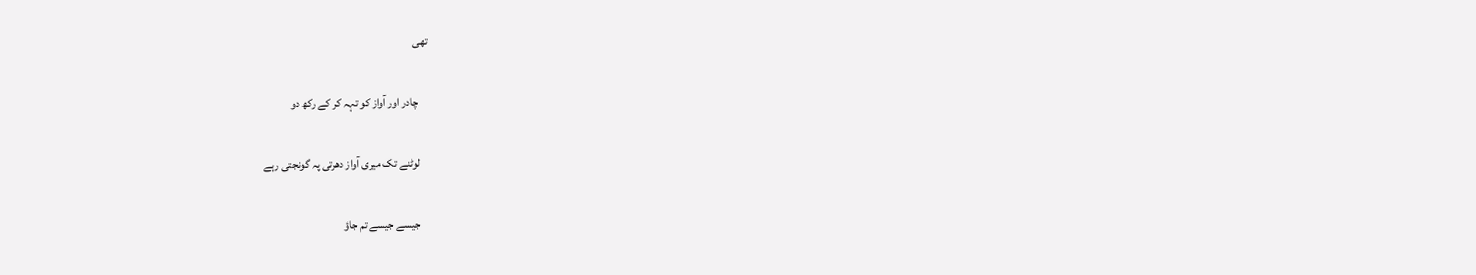تھی

    چادر اور آواز کو تہہ کر کے رکھ دو

    لوٹنے تک میری آواز دھرتی پہ گونجتی رہے

    جیسے جیسے تم جاؤ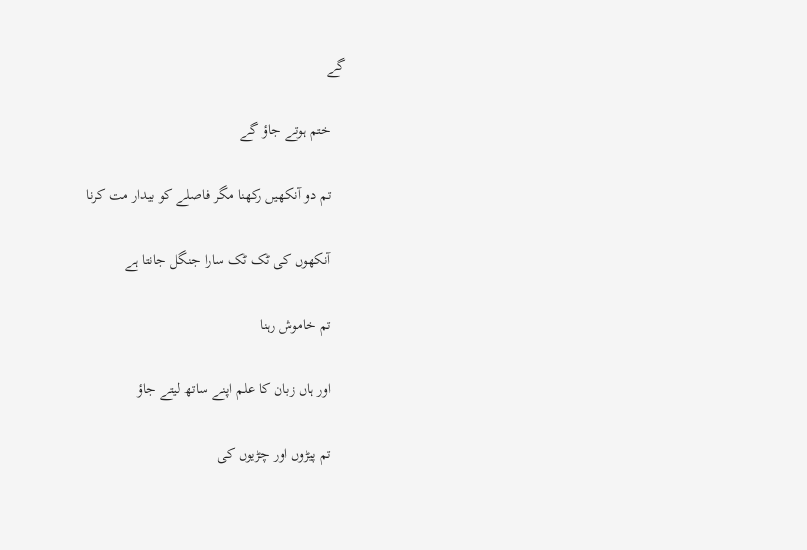گے

    ختم ہوتے جاؤ گے

    تم دو آنکھیں رکھنا مگر فاصلے کو بیدار مت کرنا

    آنکھوں کی ٹک ٹک سارا جنگل جانتا ہے

    تم خاموش رہنا

    اور ہاں زبان کا علم اپنے ساتھ لیتے جاؤ

    تم پیڑوں اور چڑیوں کی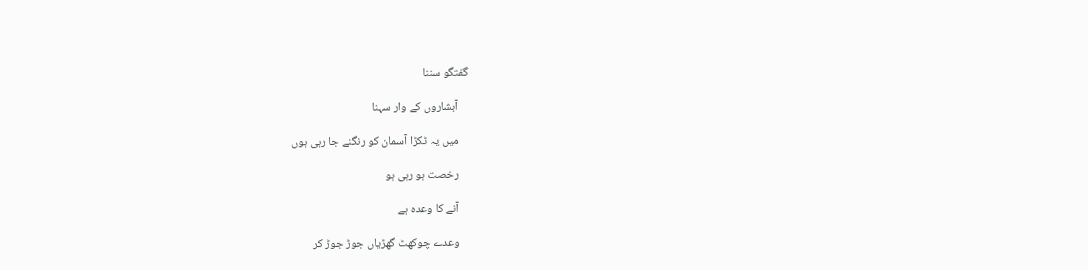گفتگو سننا

    آبشاروں کے وار سہنا

    میں یہ ٹکڑا آسمان کو رنگنے جا رہی ہوں

    رخصت ہو رہی ہو

    آنے کا وعدہ ہے

    وعدے چوکھٹ گھڑیاں جوڑ جوڑ کر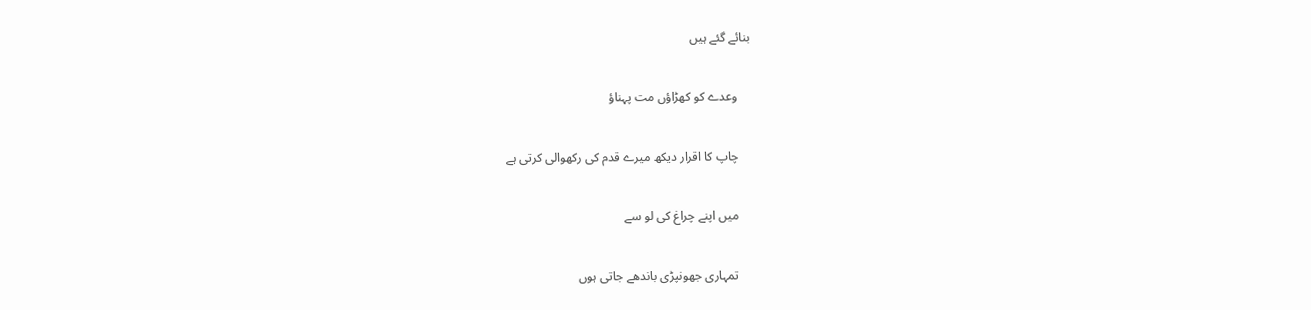بنائے گئے ہیں

    وعدے کو کھڑاؤں مت پہناؤ

    چاپ کا اقرار دیکھ میرے قدم کی رکھوالی کرتی ہے

    میں اپنے چراغ کی لو سے

    تمہاری جھونپڑی باندھے جاتی ہوں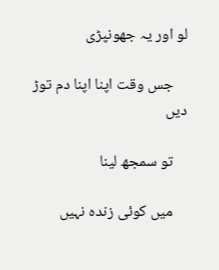لو اور یہ جھونپڑی

    جس وقت اپنا اپنا دم توڑ دیں

    تو سمجھ لینا

    میں کوئی زندہ نہیں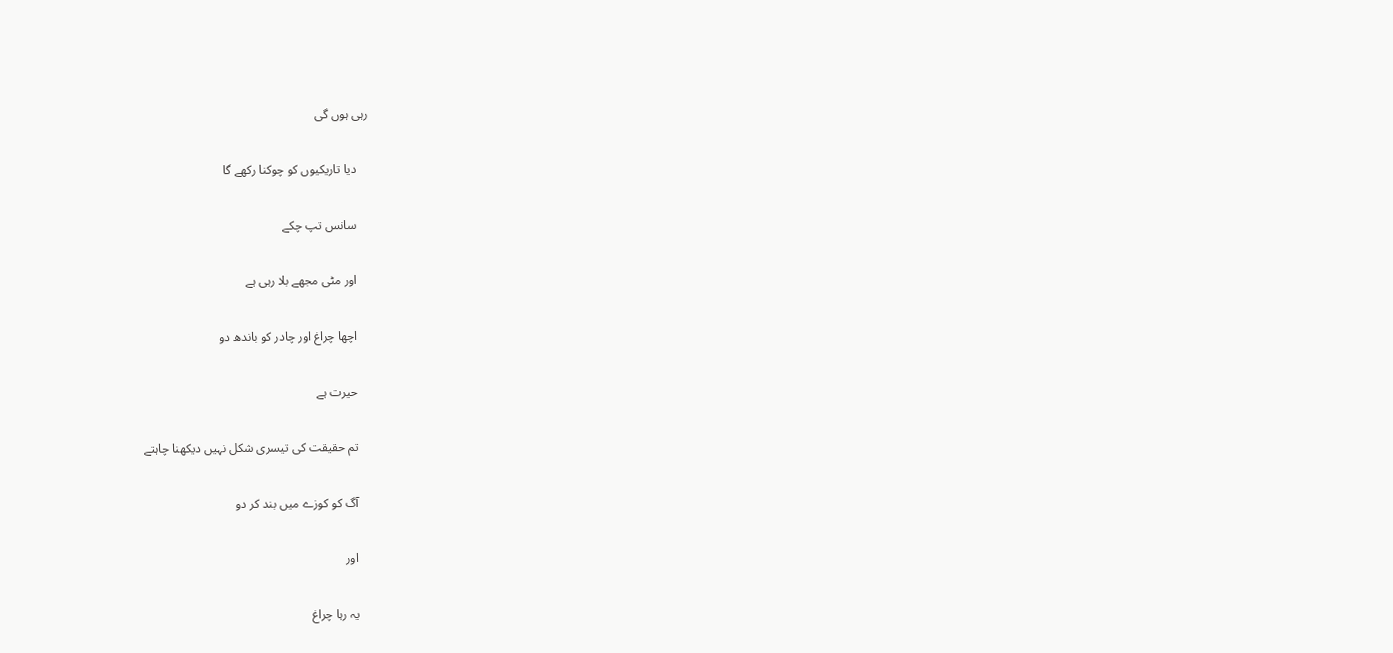رہی ہوں گی

    دیا تاریکیوں کو چوکنا رکھے گا

    سانس تپ چکے

    اور مٹی مجھے بلا رہی ہے

    اچھا چراغ اور چادر کو باندھ دو

    حیرت ہے

    تم حقیقت کی تیسری شکل نہیں دیکھنا چاہتے

    آگ کو کوزے میں بند کر دو

    اور

    یہ رہا چراغ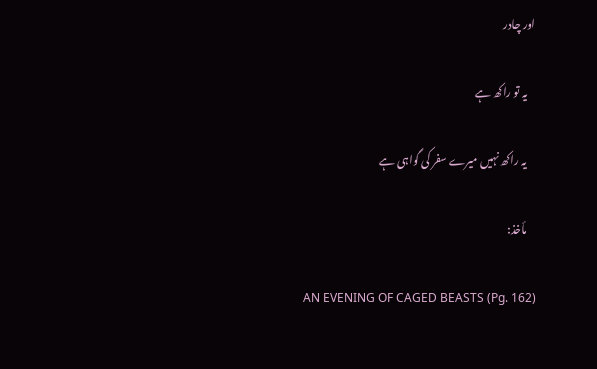اور چادر

    یہ تو راکھ ہے

    یہ راکھ نہیں میرے سفر کی گواہی ہے

    مأخذ:

    AN EVENING OF CAGED BEASTS (Pg. 162)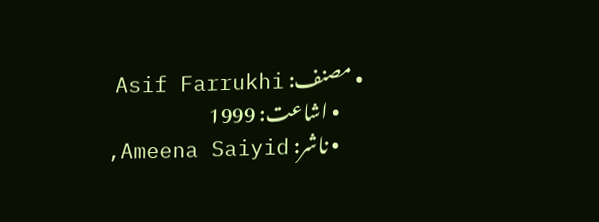• مصنف: Asif Farrukhi
      • اشاعت: 1999
      • ناشر: Ameena Saiyid,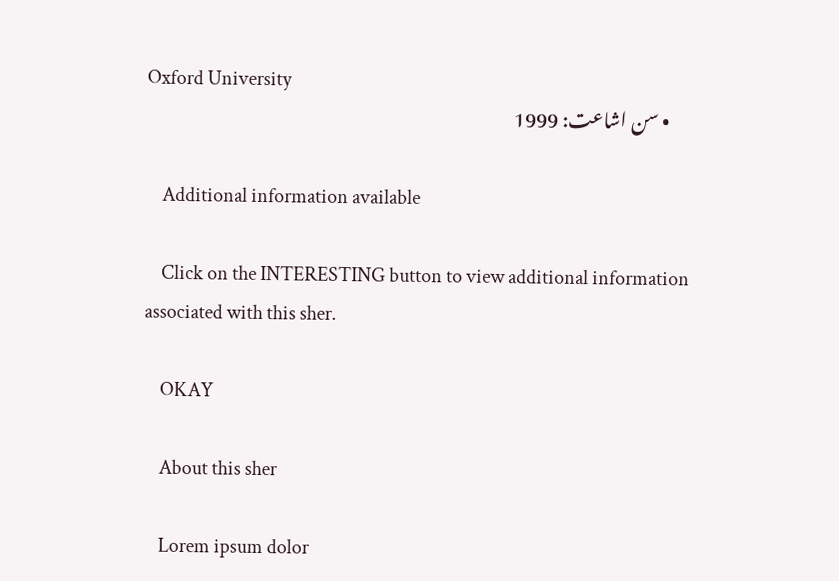Oxford University
      • سن اشاعت: 1999

    Additional information available

    Click on the INTERESTING button to view additional information associated with this sher.

    OKAY

    About this sher

    Lorem ipsum dolor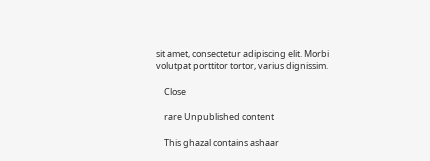sit amet, consectetur adipiscing elit. Morbi volutpat porttitor tortor, varius dignissim.

    Close

    rare Unpublished content

    This ghazal contains ashaar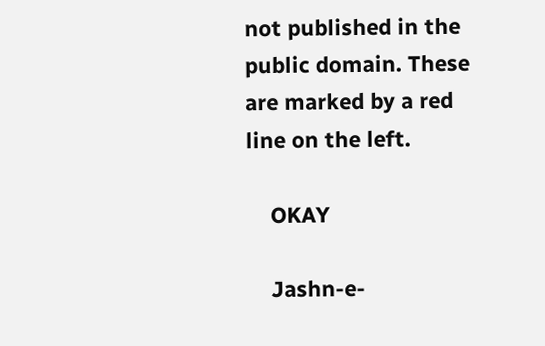not published in the public domain. These are marked by a red line on the left.

    OKAY

    Jashn-e-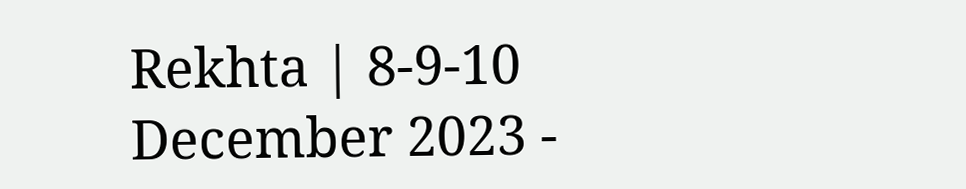Rekhta | 8-9-10 December 2023 -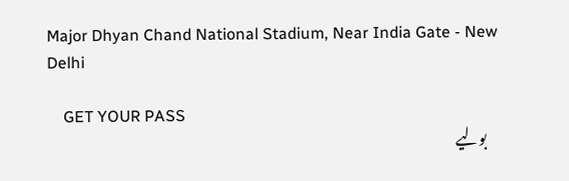Major Dhyan Chand National Stadium, Near India Gate - New Delhi

    GET YOUR PASS
    بولیے